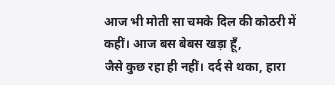आज भी मोती सा चमके दिल की कोठरी में कहीं। आज बस बेबस खड़ा हूँ,
जैसे कुछ रहा ही नहीं। दर्द से थका, हारा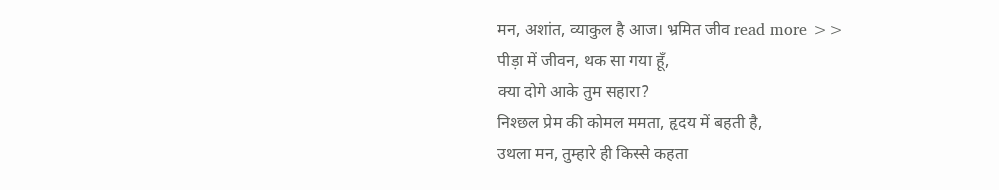मन, अशांत, व्याकुल है आज। भ्रमित जीव read more >>
पीड़ा में जीवन, थक सा गया हूँ,
क्या दोगे आके तुम सहारा?
निश्छल प्रेम की कोमल ममता, हृदय में बहती है,
उथला मन, तुम्हारे ही किस्से कहता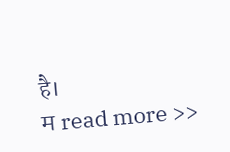है।
म read more >>